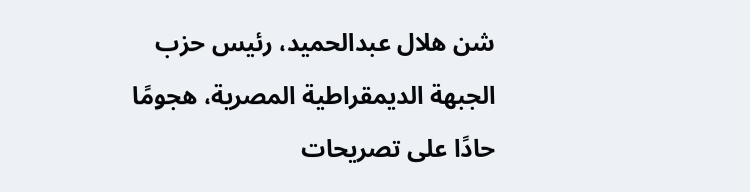شن هلال عبدالحميد، رئيس حزب الجبهة الديمقراطية المصرية، هجومًا حادًا على تصريحات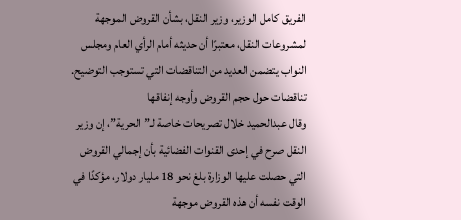الفريق كامل الوزير، وزير النقل، بشأن القروض الموجهة لمشروعات النقل، معتبرًا أن حديثه أمام الرأي العام ومجلس النواب يتضمن العديد من التناقضات التي تستوجب التوضيح.
تناقضات حول حجم القروض وأوجه إنفاقها
وقال عبدالحميد خلال تصريحات خاصة لـ”الحرية”، إن وزير النقل صرح في إحدى القنوات الفضائية بأن إجمالي القروض التي حصلت عليها الوزارة بلغ نحو 18 مليار دولار، مؤكدًا في الوقت نفسه أن هذه القروض موجهة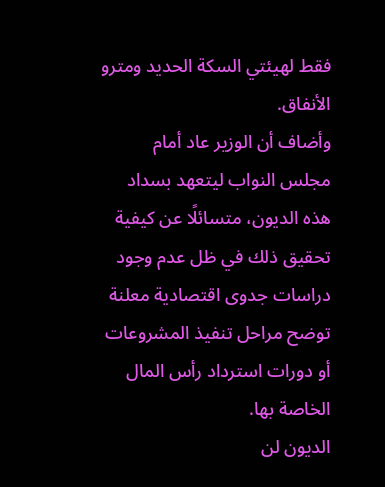فقط لهيئتي السكة الحديد ومترو الأنفاق.
وأضاف أن الوزير عاد أمام مجلس النواب ليتعهد بسداد هذه الديون، متسائلًا عن كيفية تحقيق ذلك في ظل عدم وجود دراسات جدوى اقتصادية معلنة توضح مراحل تنفيذ المشروعات أو دورات استرداد رأس المال الخاصة بها.
الديون لن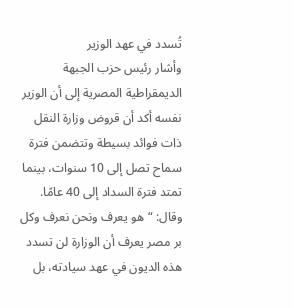تُسدد في عهد الوزير
وأشار رئيس حزب الجبهة الديمقراطية المصرية إلى أن الوزير نفسه أكد أن قروض وزارة النقل ذات فوائد بسيطة وتتضمن فترة سماح تصل إلى 10 سنوات، بينما تمتد فترة السداد إلى 40 عامًا.
وقال: “هو يعرف ونحن نعرف وكل بر مصر يعرف أن الوزارة لن تسدد هذه الديون في عهد سيادته، بل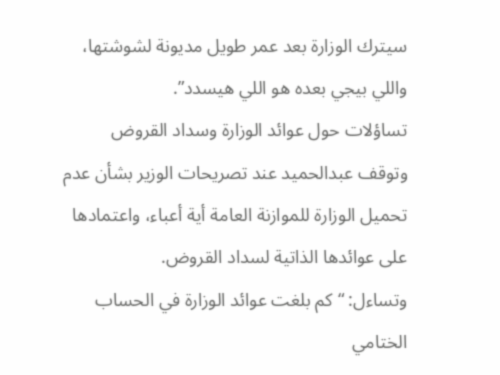سيترك الوزارة بعد عمر طويل مديونة لشوشتها، واللي بيجي بعده هو اللي هيسدد”.
تساؤلات حول عوائد الوزارة وسداد القروض
وتوقف عبدالحميد عند تصريحات الوزير بشأن عدم تحميل الوزارة للموازنة العامة أية أعباء، واعتمادها على عوائدها الذاتية لسداد القروض.
وتساءل: “كم بلغت عوائد الوزارة في الحساب الختامي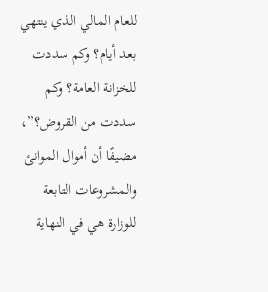للعام المالي الذي ينتهي بعد أيام؟ وكم سددت للخزانة العامة؟ وكم سددت من القروض؟”، مضيفًا أن أموال الموانئ والمشروعات التابعة للوزارة هي في النهاية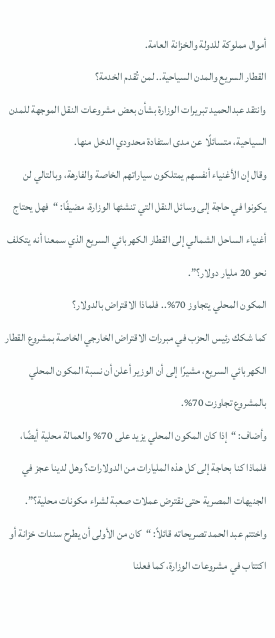أموال مملوكة للدولة والخزانة العامة.
القطار السريع والمدن السياحية.. لمن تُقدم الخدمة؟
وانتقد عبدالحميد تبريرات الوزارة بشأن بعض مشروعات النقل الموجهة للمدن السياحية، متسائلًا عن مدى استفادة محدودي الدخل منها.
وقال إن الأغنياء أنفسهم يمتلكون سياراتهم الخاصة والفارهة، وبالتالي لن يكونوا في حاجة إلى وسائل النقل التي تنشئها الوزارة، مضيفًا: “فهل يحتاج أغنياء الساحل الشمالي إلى القطار الكهربائي السريع الذي سمعنا أنه يتكلف نحو 20 مليار دولار؟”.
المكون المحلي يتجاوز 70%.. فلماذا الاقتراض بالدولار؟
كما شكك رئيس الحزب في مبررات الاقتراض الخارجي الخاصة بمشروع القطار الكهربائي السريع، مشيرًا إلى أن الوزير أعلن أن نسبة المكون المحلي بالمشروع تجاوزت 70%.
وأضاف: “إذا كان المكون المحلي يزيد على 70% والعمالة محلية أيضًا، فلماذا كنا بحاجة إلى كل هذه المليارات من الدولارات؟ وهل لدينا عجز في الجنيهات المصرية حتى نقترض عملات صعبة لشراء مكونات محلية؟”.
واختتم عبد الحمد تصريحاته قائلاً: “كان من الأولى أن يطرح سندات خزانة أو اكتتاب في مشروعات الوزارة، كما فعلنا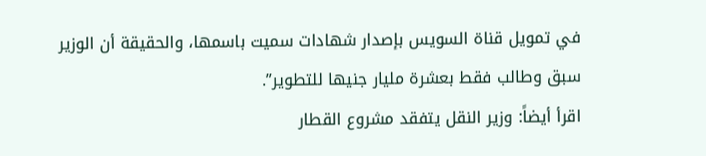في تمويل قناة السويس بإصدار شهادات سميت باسمها، والحقيقة أن الوزير سبق وطالب فقط بعشرة مليار جنيها للتطوير”.
اقرأ أيضاً: وزير النقل يتفقد مشروع القطار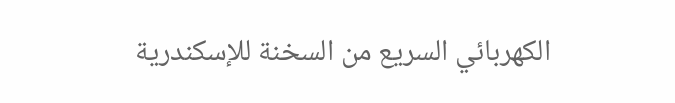الكهربائي السريع من السخنة للإسكندرية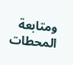ومتابعة المحطات